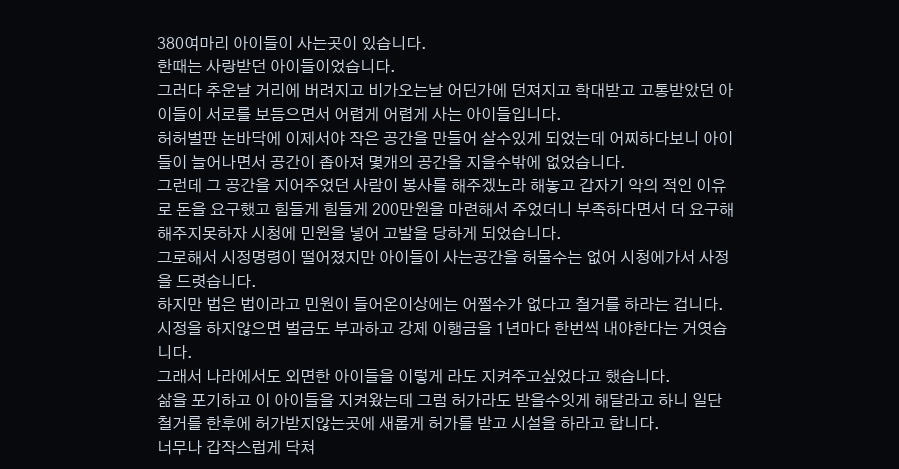380여마리 아이들이 사는곳이 있습니다.
한때는 사랑받던 아이들이었습니다.
그러다 추운날 거리에 버려지고 비가오는날 어딘가에 던져지고 학대받고 고통받았던 아이들이 서로를 보듬으면서 어렵게 어렵게 사는 아이들입니다.
허허벌판 논바닥에 이제서야 작은 공간을 만들어 살수있게 되었는데 어찌하다보니 아이들이 늘어나면서 공간이 좁아져 몇개의 공간을 지을수밖에 없었습니다.
그런데 그 공간을 지어주었던 사람이 봉사를 해주겠노라 해놓고 갑자기 악의 적인 이유로 돈을 요구했고 힘들게 힘들게 200만원을 마련해서 주었더니 부족하다면서 더 요구해 해주지못하자 시청에 민원을 넣어 고발을 당하게 되었습니다.
그로해서 시정명령이 떨어졌지만 아이들이 사는공간을 허물수는 없어 시청에가서 사정을 드렷습니다.
하지만 법은 법이라고 민원이 들어온이상에는 어쩔수가 없다고 철거를 하라는 겁니다.
시정을 하지않으면 벌금도 부과하고 강제 이행금을 1년마다 한번씩 내야한다는 거엿습니다.
그래서 나라에서도 외면한 아이들을 이렇게 라도 지켜주고싶었다고 했습니다.
삶을 포기하고 이 아이들을 지켜왔는데 그럼 허가라도 받을수잇게 해달라고 하니 일단 철거를 한후에 허가받지않는곳에 새롭게 허가를 받고 시설을 하라고 합니다.
너무나 갑작스럽게 닥쳐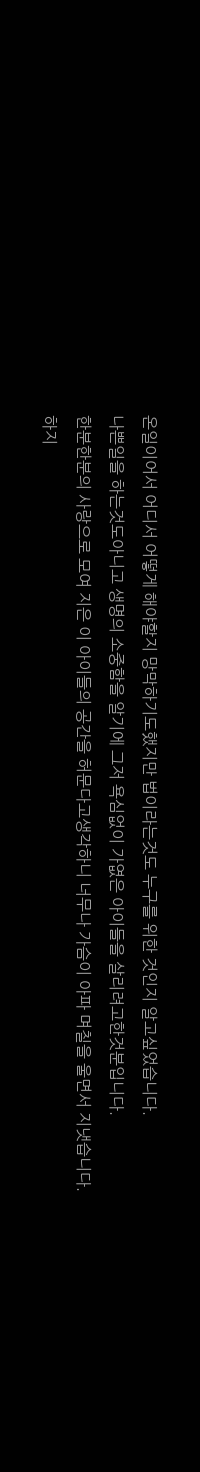온일이어서 어디서 어떻게 해야할지 망막하기도했지만 법이라는것도 누구를 위한 것인지 알고싶었습니다.
나쁜일을 하는것도아니고 생명의 소중함을 알기에 그저 욕심없이 가엾은 아이들을 살리려고한것분입니다.
한분한분의 사랑으로 모여 지은 이 아이들의 공간을 허문다고생각하니 너무나 가슴이 아파 며칠을 울면서 지냇습니다.
하지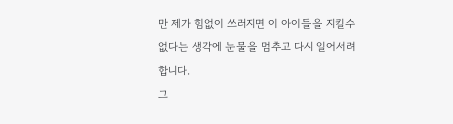만 제가 힘없이 쓰러지면 이 아이들을 지킬수없다는 생각에 눈물을 멈추고 다시 일어서려합니다.
그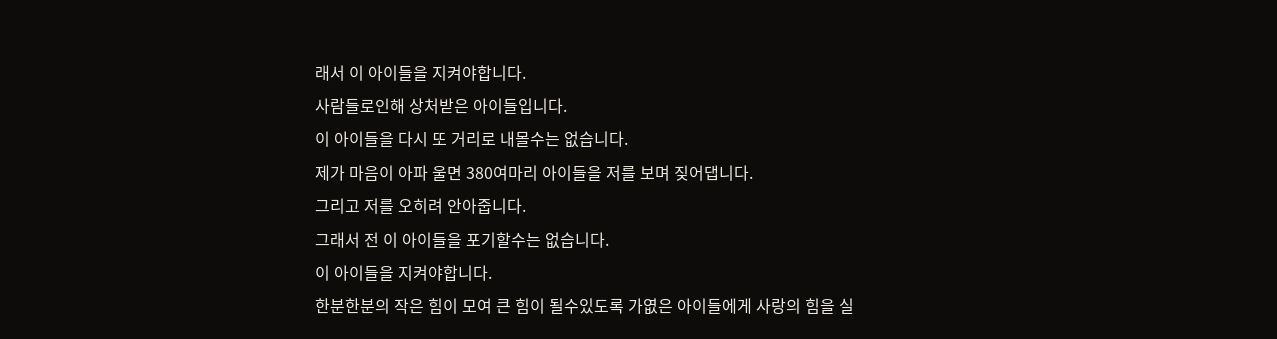래서 이 아이들을 지켜야합니다.
사람들로인해 상처받은 아이들입니다.
이 아이들을 다시 또 거리로 내몰수는 없습니다.
제가 마음이 아파 울면 380여마리 아이들을 저를 보며 짖어댑니다.
그리고 저를 오히려 안아줍니다.
그래서 전 이 아이들을 포기할수는 없습니다.
이 아이들을 지켜야합니다.
한분한분의 작은 힘이 모여 큰 힘이 될수있도록 가엾은 아이들에게 사랑의 힘을 실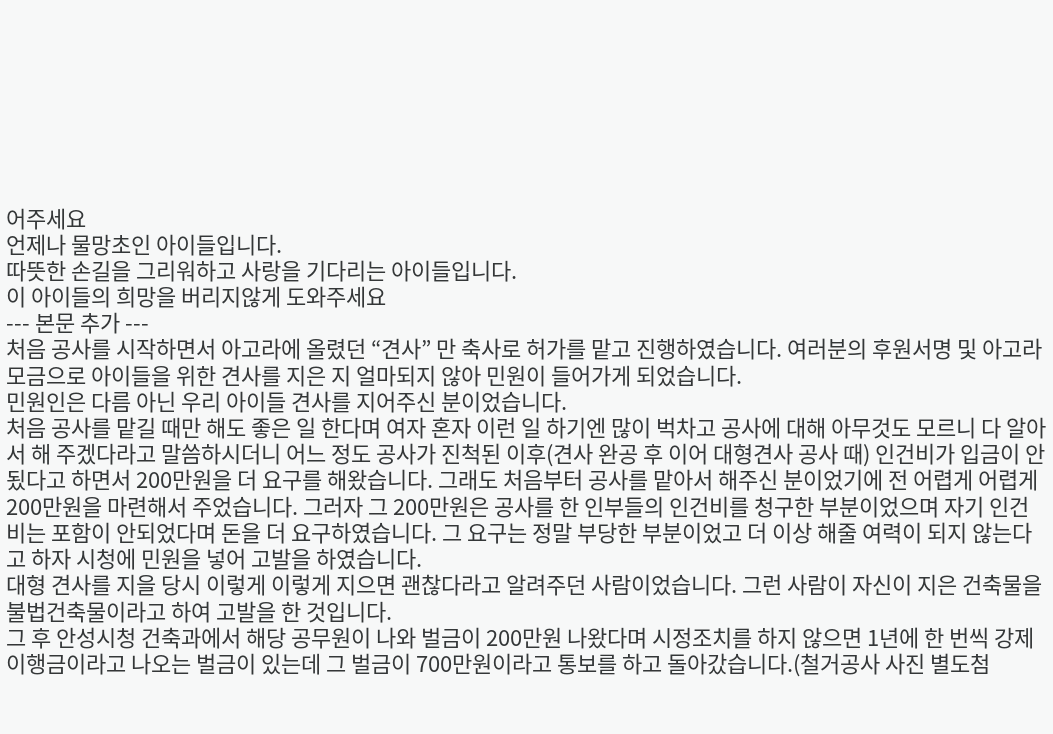어주세요
언제나 물망초인 아이들입니다.
따뜻한 손길을 그리워하고 사랑을 기다리는 아이들입니다.
이 아이들의 희망을 버리지않게 도와주세요
--- 본문 추가 ---
처음 공사를 시작하면서 아고라에 올렸던 “견사” 만 축사로 허가를 맡고 진행하였습니다. 여러분의 후원서명 및 아고라 모금으로 아이들을 위한 견사를 지은 지 얼마되지 않아 민원이 들어가게 되었습니다.
민원인은 다름 아닌 우리 아이들 견사를 지어주신 분이었습니다.
처음 공사를 맡길 때만 해도 좋은 일 한다며 여자 혼자 이런 일 하기엔 많이 벅차고 공사에 대해 아무것도 모르니 다 알아서 해 주겠다라고 말씀하시더니 어느 정도 공사가 진척된 이후(견사 완공 후 이어 대형견사 공사 때) 인건비가 입금이 안됬다고 하면서 200만원을 더 요구를 해왔습니다. 그래도 처음부터 공사를 맡아서 해주신 분이었기에 전 어렵게 어렵게 200만원을 마련해서 주었습니다. 그러자 그 200만원은 공사를 한 인부들의 인건비를 청구한 부분이었으며 자기 인건비는 포함이 안되었다며 돈을 더 요구하였습니다. 그 요구는 정말 부당한 부분이었고 더 이상 해줄 여력이 되지 않는다고 하자 시청에 민원을 넣어 고발을 하였습니다.
대형 견사를 지을 당시 이렇게 이렇게 지으면 괜찮다라고 알려주던 사람이었습니다. 그런 사람이 자신이 지은 건축물을 불법건축물이라고 하여 고발을 한 것입니다.
그 후 안성시청 건축과에서 해당 공무원이 나와 벌금이 200만원 나왔다며 시정조치를 하지 않으면 1년에 한 번씩 강제 이행금이라고 나오는 벌금이 있는데 그 벌금이 700만원이라고 통보를 하고 돌아갔습니다.(철거공사 사진 별도첨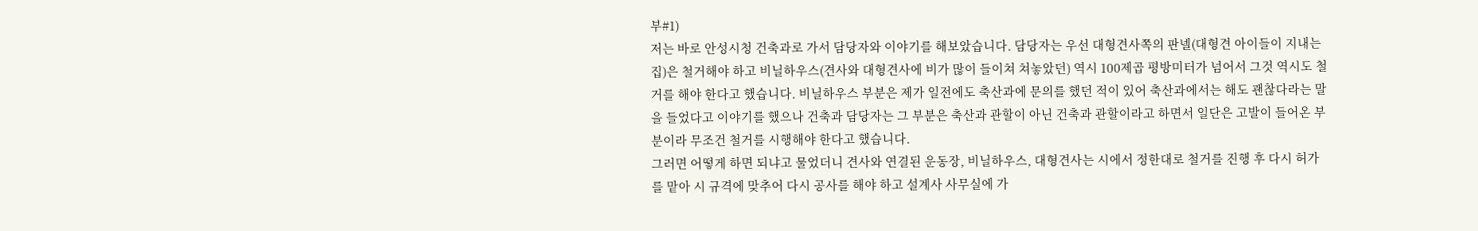부#1)
저는 바로 안성시청 건축과로 가서 담당자와 이야기를 해보았습니다. 담당자는 우선 대형견사쪽의 판넬(대형견 아이들이 지내는 집)은 철거해야 하고 비닐하우스(견사와 대형견사에 비가 많이 들이쳐 쳐놓았던) 역시 100제곱 평방미터가 넘어서 그것 역시도 철거를 해야 한다고 했습니다. 비닐하우스 부분은 제가 일전에도 축산과에 문의를 했던 적이 있어 축산과에서는 해도 괜찮다라는 말을 들었다고 이야기를 했으나 건축과 담당자는 그 부분은 축산과 관할이 아닌 건축과 관할이라고 하면서 일단은 고발이 들어온 부분이라 무조건 철거를 시행해야 한다고 했습니다.
그러면 어떻게 하면 되냐고 물었더니 견사와 연결된 운동장, 비닐하우스, 대형견사는 시에서 정한대로 철거를 진행 후 다시 허가를 맡아 시 규격에 맞추어 다시 공사를 해야 하고 설계사 사무실에 가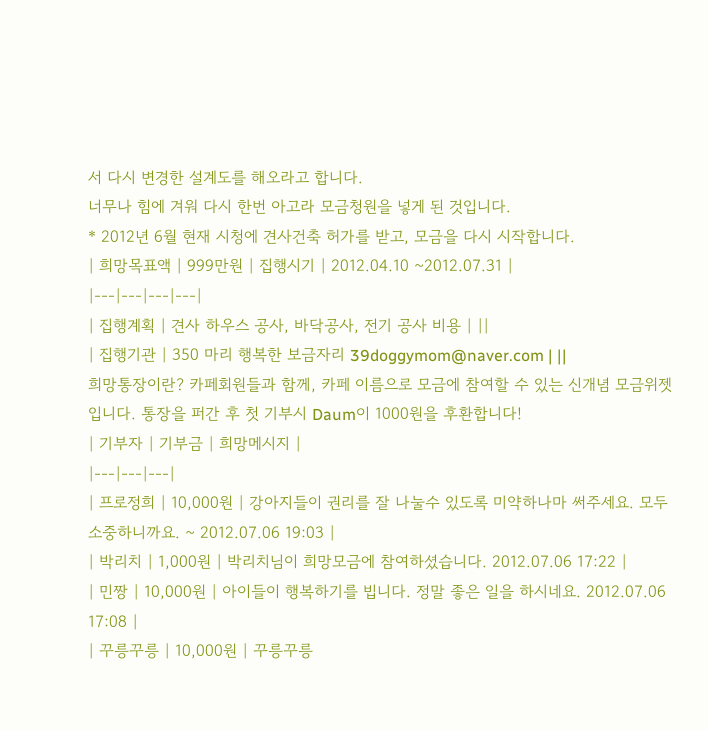서 다시 변경한 설계도를 해오라고 합니다.
너무나 힘에 겨워 다시 한번 아고라 모금청원을 넣게 된 것입니다.
* 2012년 6월 현재 시청에 견사건축 허가를 받고, 모금을 다시 시작합니다.
| 희망목표액 | 999만원 | 집행시기 | 2012.04.10 ~2012.07.31 |
|---|---|---|---|
| 집행계획 | 견사 하우스 공사, 바닥공사, 전기 공사 비용 | ||
| 집행기관 | 350 마리 행복한 보금자리 39doggymom@naver.com | ||
희망통장이란? 카페회원들과 함께, 카페 이름으로 모금에 참여할 수 있는 신개념 모금위젯 입니다. 통장을 퍼간 후 첫 기부시 Daum이 1000원을 후환합니다!
| 기부자 | 기부금 | 희망메시지 |
|---|---|---|
| 프로정희 | 10,000원 | 강아지들이 권리를 잘 나눌수 있도록 미약하나마 써주세요. 모두 소중하니까요. ~ 2012.07.06 19:03 |
| 박리치 | 1,000원 | 박리치님이 희망모금에 참여하셨습니다. 2012.07.06 17:22 |
| 민짱 | 10,000원 | 아이들이 행복하기를 빕니다. 정말 좋은 일을 하시네요. 2012.07.06 17:08 |
| 꾸릉꾸릉 | 10,000원 | 꾸릉꾸릉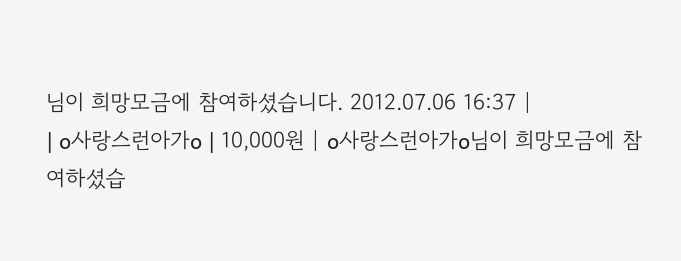님이 희망모금에 참여하셨습니다. 2012.07.06 16:37 |
| o사랑스런아가o | 10,000원 | o사랑스런아가o님이 희망모금에 참여하셨습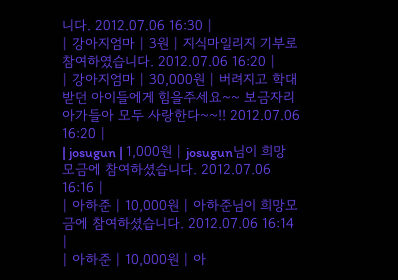니다. 2012.07.06 16:30 |
| 강아지엄마 | 3원 | 지식마일리지 기부로 참여하였습니다. 2012.07.06 16:20 |
| 강아지엄마 | 30,000원 | 버려지고 학대받던 아이들에게 힘을주세요~~ 보금자리 아가들아 모두 사랑한다~~!! 2012.07.06 16:20 |
| josugun | 1,000원 | josugun님이 희망모금에 참여하셨습니다. 2012.07.06 16:16 |
| 아하준 | 10,000원 | 아하준님이 희망모금에 참여하셨습니다. 2012.07.06 16:14 |
| 아하준 | 10,000원 | 아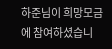하준님이 희망모금에 참여하셨습니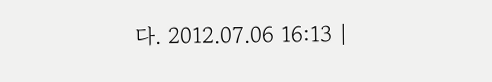다. 2012.07.06 16:13 |